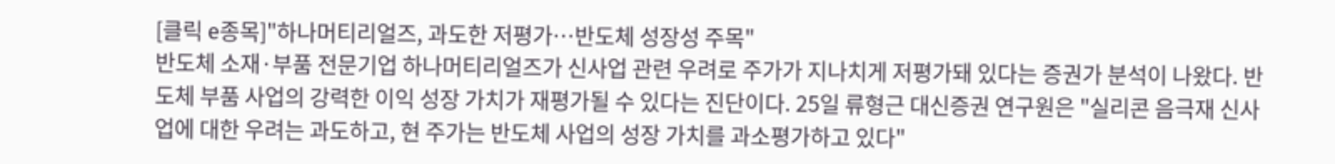[클릭 e종목]"하나머티리얼즈, 과도한 저평가…반도체 성장성 주목"
반도체 소재·부품 전문기업 하나머티리얼즈가 신사업 관련 우려로 주가가 지나치게 저평가돼 있다는 증권가 분석이 나왔다. 반도체 부품 사업의 강력한 이익 성장 가치가 재평가될 수 있다는 진단이다. 25일 류형근 대신증권 연구원은 "실리콘 음극재 신사업에 대한 우려는 과도하고, 현 주가는 반도체 사업의 성장 가치를 과소평가하고 있다"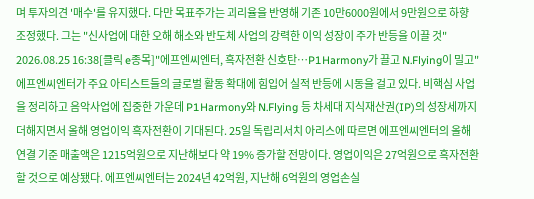며 투자의견 '매수'를 유지했다. 다만 목표주가는 괴리율을 반영해 기존 10만6000원에서 9만원으로 하향 조정했다. 그는 "신사업에 대한 오해 해소와 반도체 사업의 강력한 이익 성장이 주가 반등을 이끌 것" 2026.08.25 16:38[클릭 e종목]"에프엔씨엔터, 흑자전환 신호탄…P1Harmony가 끌고 N.Flying이 밀고"
에프엔씨엔터가 주요 아티스트들의 글로벌 활동 확대에 힘입어 실적 반등에 시동을 걸고 있다. 비핵심 사업을 정리하고 음악사업에 집중한 가운데 P1Harmony와 N.Flying 등 차세대 지식재산권(IP)의 성장세까지 더해지면서 올해 영업이익 흑자전환이 기대된다. 25일 독립리서치 아리스에 따르면 에프엔씨엔터의 올해 연결 기준 매출액은 1215억원으로 지난해보다 약 19% 증가할 전망이다. 영업이익은 27억원으로 흑자전환할 것으로 예상됐다. 에프엔씨엔터는 2024년 42억원, 지난해 6억원의 영업손실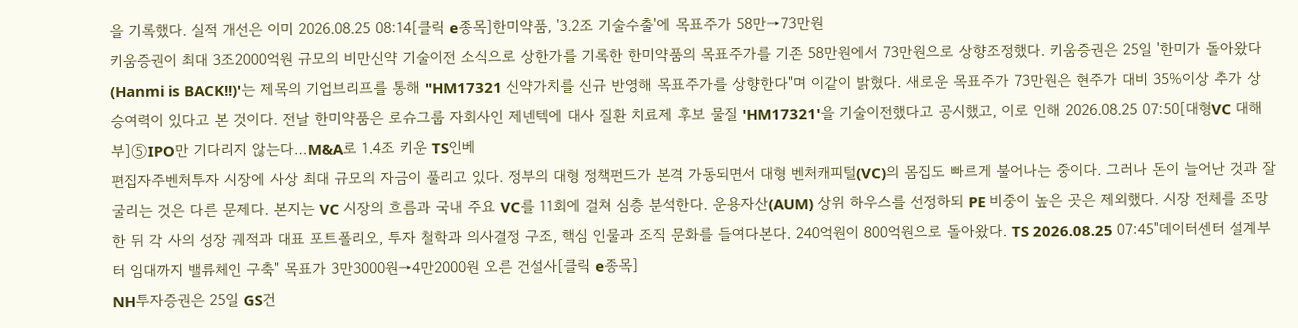을 기록했다. 실적 개선은 이미 2026.08.25 08:14[클릭 e종목]한미약품, '3.2조 기술수출'에 목표주가 58만→73만원
키움증권이 최대 3조2000억원 규모의 비만신약 기술이전 소식으로 상한가를 기록한 한미약품의 목표주가를 기존 58만원에서 73만원으로 상향조정했다. 키움증권은 25일 '한미가 돌아왔다(Hanmi is BACK!!)'는 제목의 기업브리프를 통해 "HM17321 신약가치를 신규 반영해 목표주가를 상향한다"며 이같이 밝혔다. 새로운 목표주가 73만원은 현주가 대비 35%이상 추가 상승여력이 있다고 본 것이다. 전날 한미약품은 로슈그룹 자회사인 제넨텍에 대사 질환 치료제 후보 물질 'HM17321'을 기술이전했다고 공시했고, 이로 인해 2026.08.25 07:50[대형VC 대해부]⑤IPO만 기다리지 않는다…M&A로 1.4조 키운 TS인베
편집자주벤처투자 시장에 사상 최대 규모의 자금이 풀리고 있다. 정부의 대형 정책펀드가 본격 가동되면서 대형 벤처캐피털(VC)의 몸집도 빠르게 불어나는 중이다. 그러나 돈이 늘어난 것과 잘 굴리는 것은 다른 문제다. 본지는 VC 시장의 흐름과 국내 주요 VC를 11회에 걸쳐 심층 분석한다. 운용자산(AUM) 상위 하우스를 선정하되 PE 비중이 높은 곳은 제외했다. 시장 전체를 조망한 뒤 각 사의 성장 궤적과 대표 포트폴리오, 투자 철학과 의사결정 구조, 핵심 인물과 조직 문화를 들여다본다. 240억원이 800억원으로 돌아왔다. TS 2026.08.25 07:45"데이터센터 설계부터 임대까지 밸류체인 구축" 목표가 3만3000원→4만2000원 오른 건설사[클릭 e종목]
NH투자증권은 25일 GS건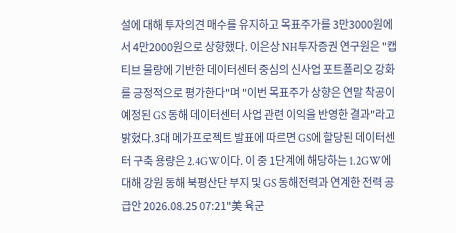설에 대해 투자의견 매수를 유지하고 목표주가를 3만3000원에서 4만2000원으로 상향했다. 이은상 NH투자증권 연구원은 "캡티브 물량에 기반한 데이터센터 중심의 신사업 포트폴리오 강화를 긍정적으로 평가한다"며 "이번 목표주가 상향은 연말 착공이 예정된 GS 동해 데이터센터 사업 관련 이익을 반영한 결과"라고 밝혔다.3대 메가프로젝트 발표에 따르면 GS에 할당된 데이터센터 구축 용량은 2.4GW이다. 이 중 1단계에 해당하는 1.2GW에 대해 강원 동해 북평산단 부지 및 GS 동해전력과 연계한 전력 공급안 2026.08.25 07:21"美 육군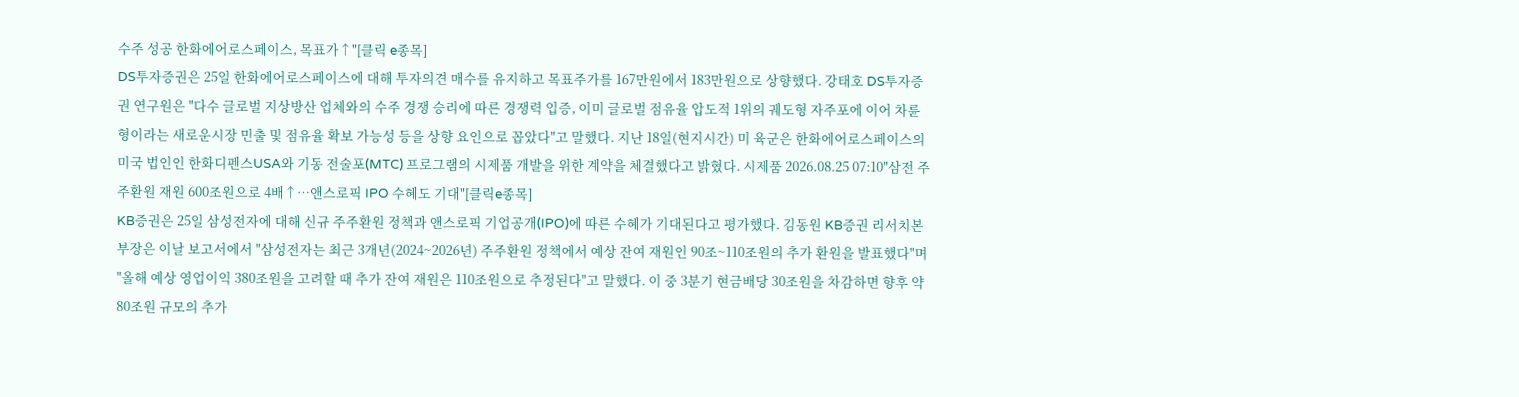수주 성공 한화에어로스페이스, 목표가↑"[클릭 e종목]
DS투자증권은 25일 한화에어로스페이스에 대해 투자의견 매수를 유지하고 목표주가를 167만원에서 183만원으로 상향했다. 강태호 DS투자증권 연구원은 "다수 글로벌 지상방산 업체와의 수주 경쟁 승리에 따른 경쟁력 입증, 이미 글로벌 점유율 압도적 1위의 궤도형 자주포에 이어 차륜형이라는 새로운시장 민출 및 점유율 확보 가능성 등을 상향 요인으로 꼽았다"고 말했다. 지난 18일(현지시간) 미 육군은 한화에어로스페이스의 미국 법인인 한화디펜스USA와 기동 전술포(MTC) 프로그램의 시제품 개발을 위한 계약을 체결했다고 밝혔다. 시제품 2026.08.25 07:10"삼전 주주환원 재원 600조원으로 4배↑…앤스로픽 IPO 수혜도 기대"[클릭e종목]
KB증권은 25일 삼성전자에 대해 신규 주주환원 정책과 앤스로픽 기업공개(IPO)에 따른 수혜가 기대된다고 평가했다. 김동원 KB증권 리서치본부장은 이날 보고서에서 "삼성전자는 최근 3개년(2024~2026년) 주주환원 정책에서 예상 잔여 재원인 90조~110조원의 추가 환원을 발표했다"며 "올해 예상 영업이익 380조원을 고려할 때 추가 잔여 재원은 110조원으로 추정된다"고 말했다. 이 중 3분기 현금배당 30조원을 차감하면 향후 약 80조원 규모의 추가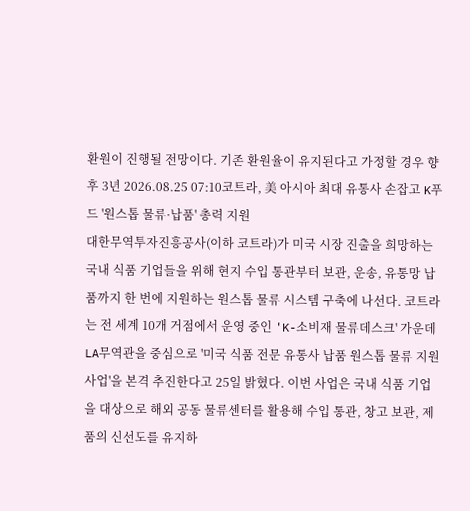환원이 진행될 전망이다. 기존 환원율이 유지된다고 가정할 경우 향후 3년 2026.08.25 07:10코트라, 美 아시아 최대 유통사 손잡고 K푸드 '원스톱 물류·납품' 총력 지원
대한무역투자진흥공사(이하 코트라)가 미국 시장 진출을 희망하는 국내 식품 기업들을 위해 현지 수입 통관부터 보관, 운송, 유통망 납품까지 한 번에 지원하는 원스톱 물류 시스템 구축에 나선다. 코트라는 전 세계 10개 거점에서 운영 중인 'K-소비재 물류데스크' 가운데 LA무역관을 중심으로 '미국 식품 전문 유통사 납품 원스톱 물류 지원사업'을 본격 추진한다고 25일 밝혔다. 이번 사업은 국내 식품 기업을 대상으로 해외 공동 물류센터를 활용해 수입 통관, 창고 보관, 제품의 신선도를 유지하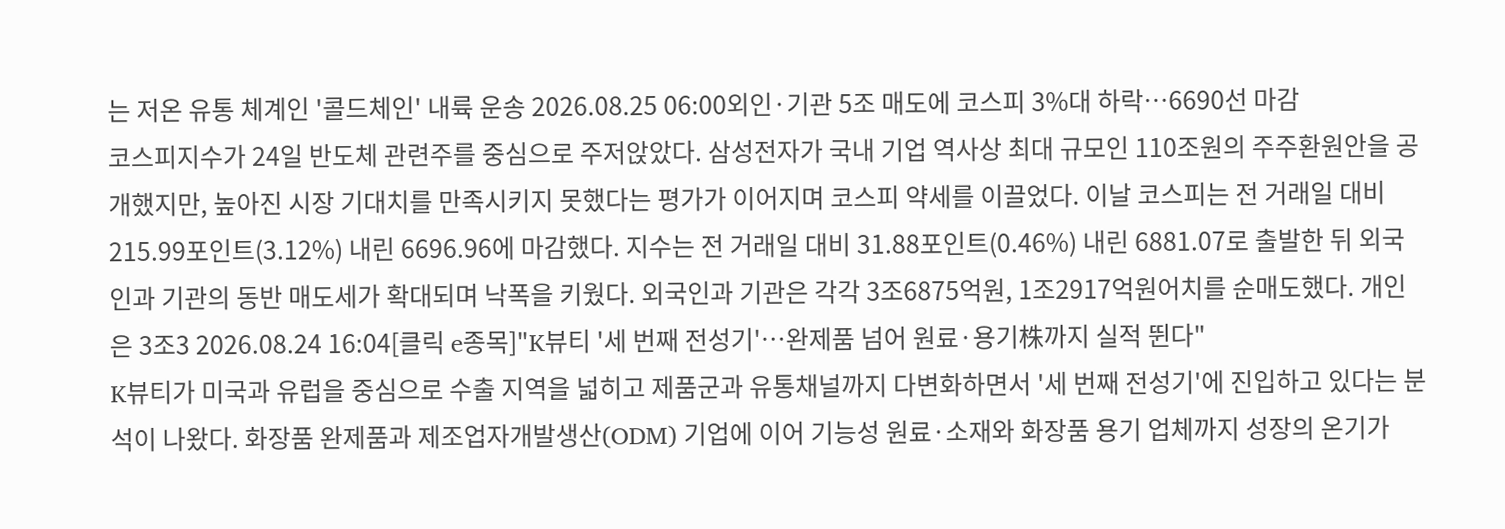는 저온 유통 체계인 '콜드체인' 내륙 운송 2026.08.25 06:00외인·기관 5조 매도에 코스피 3%대 하락…6690선 마감
코스피지수가 24일 반도체 관련주를 중심으로 주저앉았다. 삼성전자가 국내 기업 역사상 최대 규모인 110조원의 주주환원안을 공개했지만, 높아진 시장 기대치를 만족시키지 못했다는 평가가 이어지며 코스피 약세를 이끌었다. 이날 코스피는 전 거래일 대비 215.99포인트(3.12%) 내린 6696.96에 마감했다. 지수는 전 거래일 대비 31.88포인트(0.46%) 내린 6881.07로 출발한 뒤 외국인과 기관의 동반 매도세가 확대되며 낙폭을 키웠다. 외국인과 기관은 각각 3조6875억원, 1조2917억원어치를 순매도했다. 개인은 3조3 2026.08.24 16:04[클릭 e종목]"K뷰티 '세 번째 전성기'…완제품 넘어 원료·용기株까지 실적 뛴다"
K뷰티가 미국과 유럽을 중심으로 수출 지역을 넓히고 제품군과 유통채널까지 다변화하면서 '세 번째 전성기'에 진입하고 있다는 분석이 나왔다. 화장품 완제품과 제조업자개발생산(ODM) 기업에 이어 기능성 원료·소재와 화장품 용기 업체까지 성장의 온기가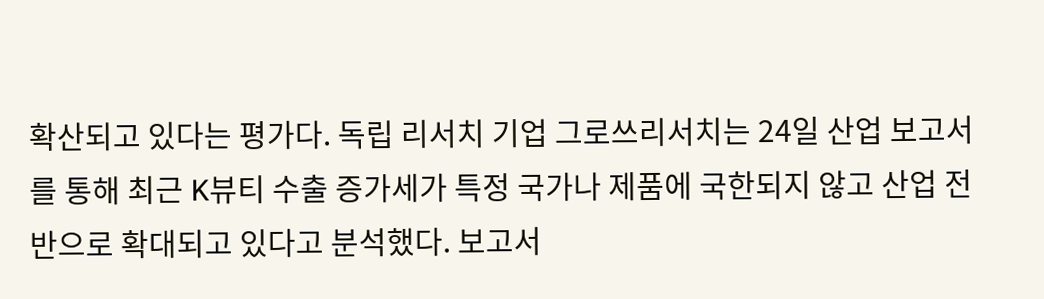확산되고 있다는 평가다. 독립 리서치 기업 그로쓰리서치는 24일 산업 보고서를 통해 최근 K뷰티 수출 증가세가 특정 국가나 제품에 국한되지 않고 산업 전반으로 확대되고 있다고 분석했다. 보고서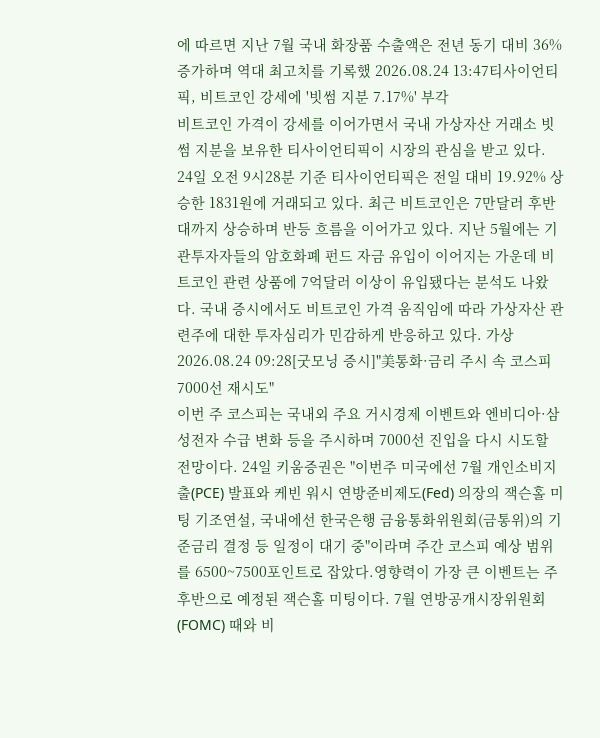에 따르면 지난 7월 국내 화장품 수출액은 전년 동기 대비 36% 증가하며 역대 최고치를 기록했 2026.08.24 13:47티사이언티픽, 비트코인 강세에 '빗썸 지분 7.17%' 부각
비트코인 가격이 강세를 이어가면서 국내 가상자산 거래소 빗썸 지분을 보유한 티사이언티픽이 시장의 관심을 받고 있다. 24일 오전 9시28분 기준 티사이언티픽은 전일 대비 19.92% 상승한 1831원에 거래되고 있다. 최근 비트코인은 7만달러 후반대까지 상승하며 반등 흐름을 이어가고 있다. 지난 5월에는 기관투자자들의 암호화폐 펀드 자금 유입이 이어지는 가운데 비트코인 관련 상품에 7억달러 이상이 유입됐다는 분석도 나왔다. 국내 증시에서도 비트코인 가격 움직임에 따라 가상자산 관련주에 대한 투자심리가 민감하게 반응하고 있다. 가상 2026.08.24 09:28[굿모닝 증시]"美통화·금리 주시 속 코스피 7000선 재시도"
이번 주 코스피는 국내외 주요 거시경제 이벤트와 엔비디아·삼성전자 수급 변화 등을 주시하며 7000선 진입을 다시 시도할 전망이다. 24일 키움증권은 "이번주 미국에선 7월 개인소비지출(PCE) 발표와 케빈 워시 연방준비제도(Fed) 의장의 잭슨홀 미팅 기조연설, 국내에선 한국은행 금융통화위원회(금통위)의 기준금리 결정 등 일정이 대기 중"이라며 주간 코스피 예상 범위를 6500~7500포인트로 잡았다.영향력이 가장 큰 이벤트는 주 후반으로 예정된 잭슨홀 미팅이다. 7월 연방공개시장위원회(FOMC) 때와 비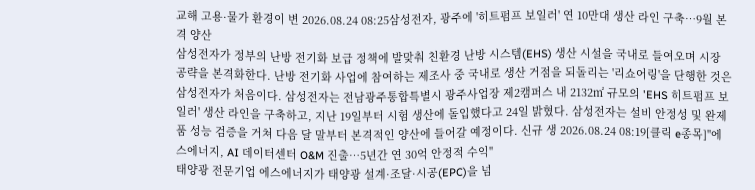교해 고용·물가 환경이 변 2026.08.24 08:25삼성전자, 광주에 '히트펌프 보일러' 연 10만대 생산 라인 구축…9월 본격 양산
삼성전자가 정부의 난방 전기화 보급 정책에 발맞춰 친환경 난방 시스템(EHS) 생산 시설을 국내로 들여오며 시장 공략을 본격화한다. 난방 전기화 사업에 참여하는 제조사 중 국내로 생산 거점을 되돌리는 '리쇼어링'을 단행한 것은 삼성전자가 처음이다. 삼성전자는 전남광주통합특별시 광주사업장 제2캠퍼스 내 2132㎡ 규모의 'EHS 히트펌프 보일러' 생산 라인을 구축하고, 지난 19일부터 시험 생산에 돌입했다고 24일 밝혔다. 삼성전자는 설비 안정성 및 완제품 성능 검증을 거쳐 다음 달 말부터 본격적인 양산에 들어갈 예정이다. 신규 생 2026.08.24 08:19[클릭 e종목]"에스에너지, AI 데이터센터 O&M 진출…5년간 연 30억 안정적 수익"
태양광 전문기업 에스에너지가 태양광 설계·조달·시공(EPC)을 넘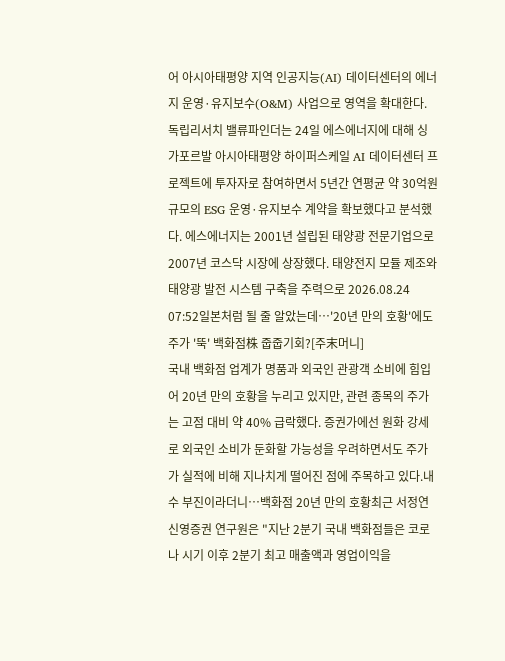어 아시아태평양 지역 인공지능(AI) 데이터센터의 에너지 운영·유지보수(O&M) 사업으로 영역을 확대한다. 독립리서치 밸류파인더는 24일 에스에너지에 대해 싱가포르발 아시아태평양 하이퍼스케일 AI 데이터센터 프로젝트에 투자자로 참여하면서 5년간 연평균 약 30억원 규모의 ESG 운영·유지보수 계약을 확보했다고 분석했다. 에스에너지는 2001년 설립된 태양광 전문기업으로 2007년 코스닥 시장에 상장했다. 태양전지 모듈 제조와 태양광 발전 시스템 구축을 주력으로 2026.08.24 07:52일본처럼 될 줄 알았는데…'20년 만의 호황'에도 주가 '뚝' 백화점株 줍줍기회?[주末머니]
국내 백화점 업계가 명품과 외국인 관광객 소비에 힘입어 20년 만의 호황을 누리고 있지만, 관련 종목의 주가는 고점 대비 약 40% 급락했다. 증권가에선 원화 강세로 외국인 소비가 둔화할 가능성을 우려하면서도 주가가 실적에 비해 지나치게 떨어진 점에 주목하고 있다.내수 부진이라더니…백화점 20년 만의 호황최근 서정연 신영증권 연구원은 "지난 2분기 국내 백화점들은 코로나 시기 이후 2분기 최고 매출액과 영업이익을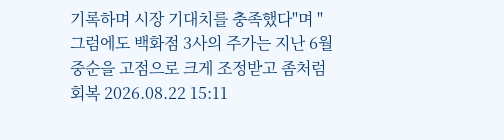기록하며 시장 기대치를 충족했다"며 "그럼에도 백화점 3사의 주가는 지난 6월 중순을 고점으로 크게 조정받고 좀처럼 회복 2026.08.22 15:11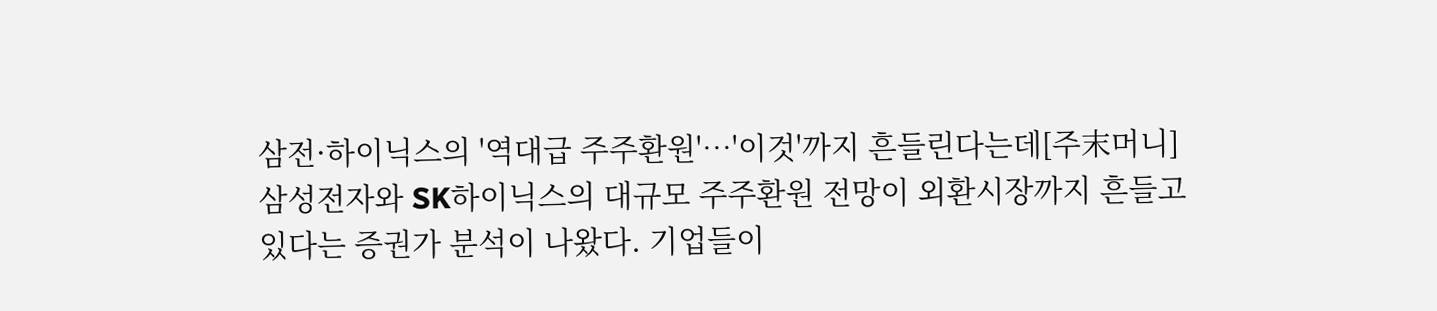삼전·하이닉스의 '역대급 주주환원'…'이것'까지 흔들린다는데[주末머니]
삼성전자와 SK하이닉스의 대규모 주주환원 전망이 외환시장까지 흔들고 있다는 증권가 분석이 나왔다. 기업들이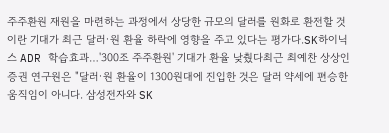주주환원 재원을 마련하는 과정에서 상당한 규모의 달러를 원화로 환전할 것이란 기대가 최근 달러·원 환율 하락에 영향을 주고 있다는 평가다.SK하이닉스 ADR 학습효과…'300조 주주환원' 기대가 환율 낮췄다최근 최예찬 상상인증권 연구원은 "달러·원 환율이 1300원대에 진입한 것은 달러 약세에 편승한 움직임이 아니다. 삼성전자와 SK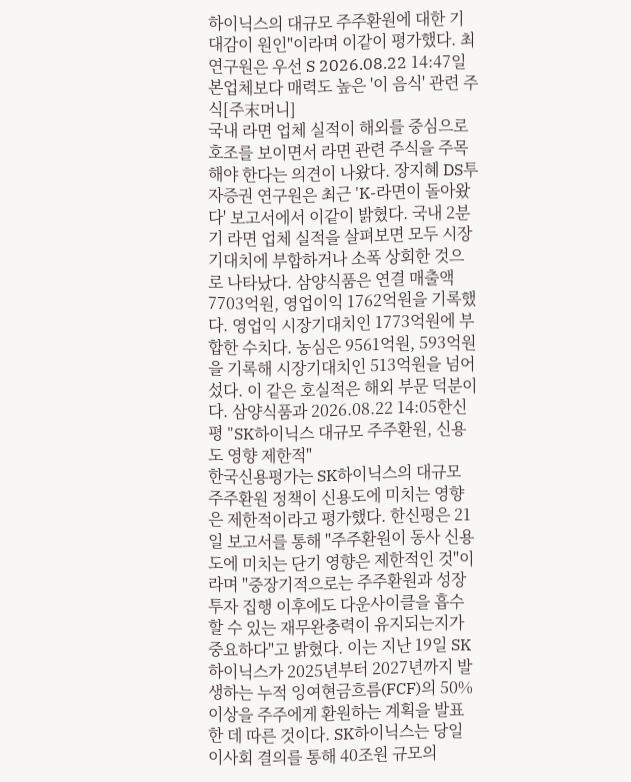하이닉스의 대규모 주주환원에 대한 기대감이 원인"이라며 이같이 평가했다. 최 연구원은 우선 S 2026.08.22 14:47일본업체보다 매력도 높은 '이 음식' 관련 주식[주末머니]
국내 라면 업체 실적이 해외를 중심으로 호조를 보이면서 라면 관련 주식을 주목해야 한다는 의견이 나왔다. 장지혜 DS투자증권 연구원은 최근 'K-라면이 돌아왔다' 보고서에서 이같이 밝혔다. 국내 2분기 라면 업체 실적을 살펴보면 모두 시장기대치에 부합하거나 소폭 상회한 것으로 나타났다. 삼양식품은 연결 매출액 7703억원, 영업이익 1762억원을 기록했다. 영업익 시장기대치인 1773억원에 부합한 수치다. 농심은 9561억원, 593억원을 기록해 시장기대치인 513억원을 넘어섰다. 이 같은 호실적은 해외 부문 덕분이다. 삼양식품과 2026.08.22 14:05한신평 "SK하이닉스 대규모 주주환원, 신용도 영향 제한적"
한국신용평가는 SK하이닉스의 대규모 주주환원 정책이 신용도에 미치는 영향은 제한적이라고 평가했다. 한신평은 21일 보고서를 통해 "주주환원이 동사 신용도에 미치는 단기 영향은 제한적인 것"이라며 "중장기적으로는 주주환원과 성장투자 집행 이후에도 다운사이클을 흡수할 수 있는 재무완충력이 유지되는지가 중요하다"고 밝혔다. 이는 지난 19일 SK하이닉스가 2025년부터 2027년까지 발생하는 누적 잉여현금흐름(FCF)의 50% 이상을 주주에게 환원하는 계획을 발표한 데 따른 것이다. SK하이닉스는 당일 이사회 결의를 통해 40조원 규모의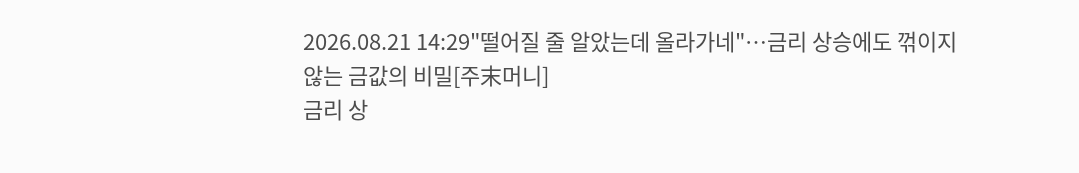2026.08.21 14:29"떨어질 줄 알았는데 올라가네"…금리 상승에도 꺾이지 않는 금값의 비밀[주末머니]
금리 상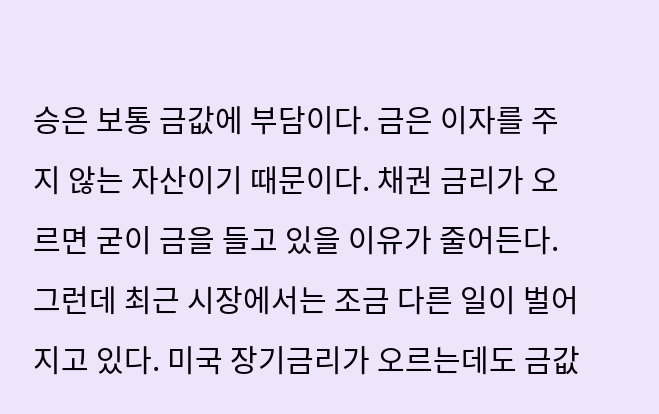승은 보통 금값에 부담이다. 금은 이자를 주지 않는 자산이기 때문이다. 채권 금리가 오르면 굳이 금을 들고 있을 이유가 줄어든다. 그런데 최근 시장에서는 조금 다른 일이 벌어지고 있다. 미국 장기금리가 오르는데도 금값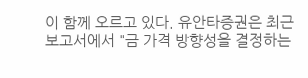이 함께 오르고 있다. 유안타증권은 최근 보고서에서 "금 가격 방향성을 결정하는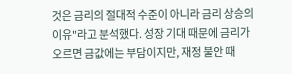것은 금리의 절대적 수준이 아니라 금리 상승의 이유"라고 분석했다. 성장 기대 때문에 금리가 오르면 금값에는 부담이지만, 재정 불안 때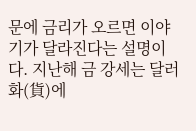문에 금리가 오르면 이야기가 달라진다는 설명이다. 지난해 금 강세는 달러화(貨)에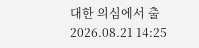대한 의심에서 출 2026.08.21 14:25